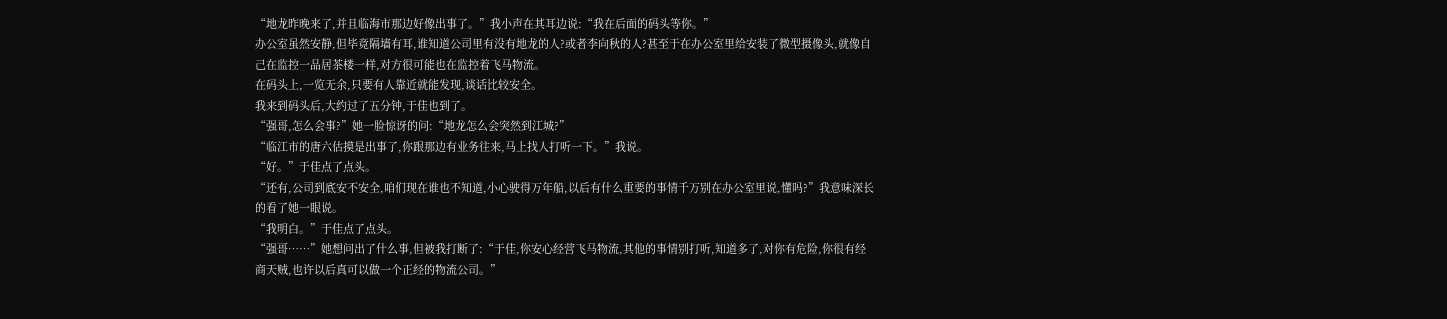“地龙昨晚来了,并且临海市那边好像出事了。”我小声在其耳边说:“我在后面的码头等你。”
办公室虽然安静,但毕竟隔墙有耳,谁知道公司里有没有地龙的人?或者李向秋的人?甚至于在办公室里给安装了微型摄像头,就像自己在监控一品居茶楼一样,对方很可能也在监控着飞马物流。
在码头上,一览无余,只要有人靠近就能发现,谈话比较安全。
我来到码头后,大约过了五分钟,于佳也到了。
“强哥,怎么会事?”她一脸惊讶的问:“地龙怎么会突然到江城?”
“临江市的唐六估摸是出事了,你跟那边有业务往来,马上找人打听一下。”我说。
“好。”于佳点了点头。
“还有,公司到底安不安全,咱们现在谁也不知道,小心驶得万年船,以后有什么重要的事情千万别在办公室里说,懂吗?”我意味深长的看了她一眼说。
“我明白。”于佳点了点头。
“强哥……”她想问出了什么事,但被我打断了:“于佳,你安心经营飞马物流,其他的事情别打听,知道多了,对你有危险,你很有经商天贼,也许以后真可以做一个正经的物流公司。”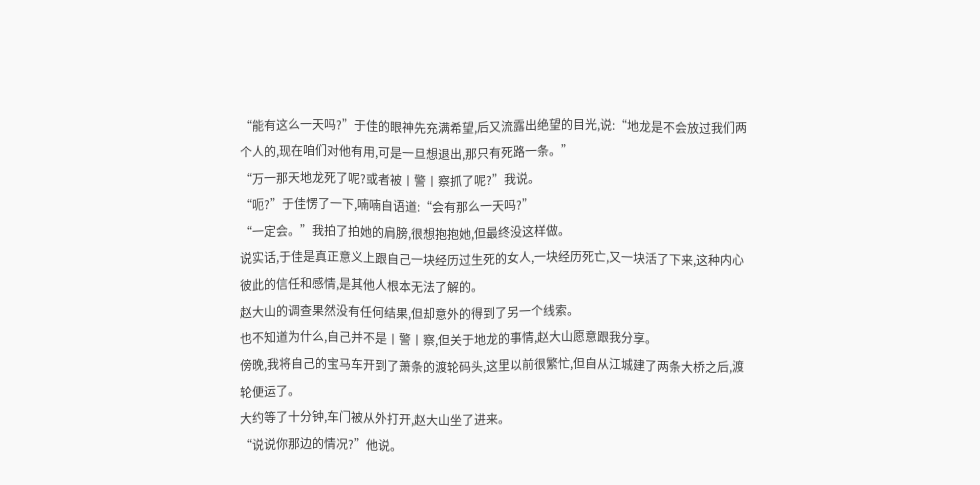“能有这么一天吗?”于佳的眼神先充满希望,后又流露出绝望的目光,说:“地龙是不会放过我们两个人的,现在咱们对他有用,可是一旦想退出,那只有死路一条。”
“万一那天地龙死了呢?或者被丨警丨察抓了呢?”我说。
“呃?”于佳愣了一下,喃喃自语道:“会有那么一天吗?”
“一定会。”我拍了拍她的肩膀,很想抱抱她,但最终没这样做。
说实话,于佳是真正意义上跟自己一块经历过生死的女人,一块经历死亡,又一块活了下来,这种内心彼此的信任和感情,是其他人根本无法了解的。
赵大山的调查果然没有任何结果,但却意外的得到了另一个线索。
也不知道为什么,自己并不是丨警丨察,但关于地龙的事情,赵大山愿意跟我分享。
傍晚,我将自己的宝马车开到了萧条的渡轮码头,这里以前很繁忙,但自从江城建了两条大桥之后,渡轮便运了。
大约等了十分钟,车门被从外打开,赵大山坐了进来。
“说说你那边的情况?”他说。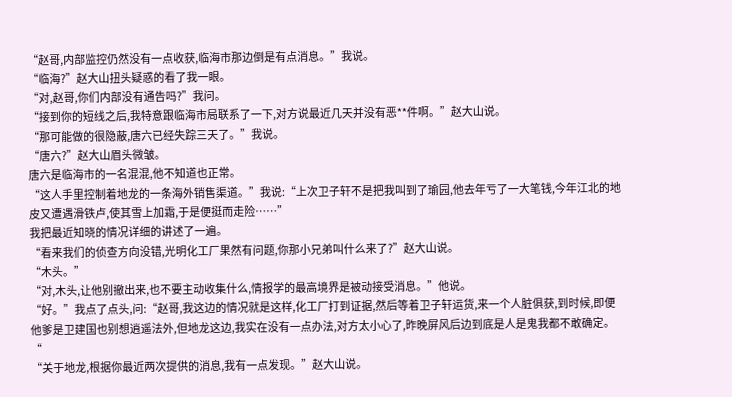“赵哥,内部监控仍然没有一点收获,临海市那边倒是有点消息。”我说。
“临海?”赵大山扭头疑惑的看了我一眼。
“对,赵哥,你们内部没有通告吗?”我问。
“接到你的短线之后,我特意跟临海市局联系了一下,对方说最近几天并没有恶**件啊。”赵大山说。
“那可能做的很隐蔽,唐六已经失踪三天了。”我说。
“唐六?”赵大山眉头微皱。
唐六是临海市的一名混混,他不知道也正常。
“这人手里控制着地龙的一条海外销售渠道。”我说:“上次卫子轩不是把我叫到了瑜园,他去年亏了一大笔钱,今年江北的地皮又遭遇滑铁卢,使其雪上加霜,于是便挺而走险……”
我把最近知晓的情况详细的讲述了一遍。
“看来我们的侦查方向没错,光明化工厂果然有问题,你那小兄弟叫什么来了?”赵大山说。
“木头。”
“对,木头,让他别撤出来,也不要主动收集什么,情报学的最高境界是被动接受消息。”他说。
“好。”我点了点头,问:“赵哥,我这边的情况就是这样,化工厂打到证据,然后等着卫子轩运货,来一个人脏俱获,到时候,即便他爹是卫建国也别想逍遥法外,但地龙这边,我实在没有一点办法,对方太小心了,昨晚屏风后边到底是人是鬼我都不敢确定。“
“关于地龙,根据你最近两次提供的消息,我有一点发现。”赵大山说。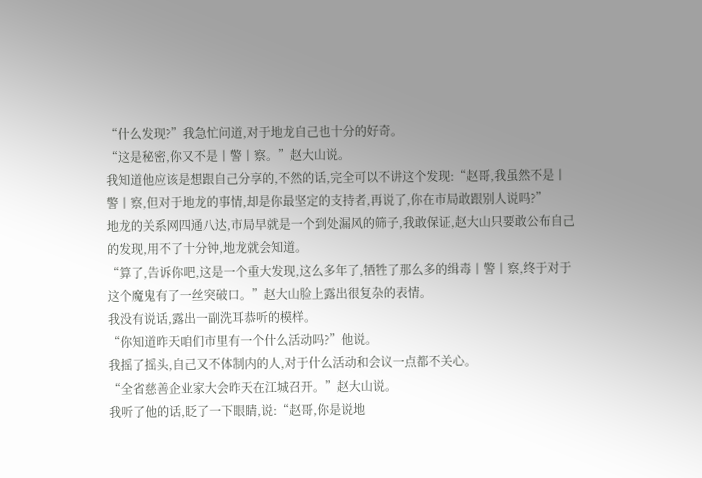“什么发现?”我急忙问道,对于地龙自己也十分的好奇。
“这是秘密,你又不是丨警丨察。”赵大山说。
我知道他应该是想跟自己分享的,不然的话,完全可以不讲这个发现:“赵哥,我虽然不是丨警丨察,但对于地龙的事情,却是你最坚定的支持者,再说了,你在市局敢跟别人说吗?”
地龙的关系网四通八达,市局早就是一个到处漏风的筛子,我敢保证,赵大山只要敢公布自己的发现,用不了十分钟,地龙就会知道。
“算了,告诉你吧,这是一个重大发现,这么多年了,牺牲了那么多的缉毒丨警丨察,终于对于这个魔鬼有了一丝突破口。”赵大山脸上露出很复杂的表情。
我没有说话,露出一副洗耳恭听的模样。
“你知道昨天咱们市里有一个什么活动吗?”他说。
我摇了摇头,自己又不体制内的人,对于什么活动和会议一点都不关心。
“全省慈善企业家大会昨天在江城召开。”赵大山说。
我听了他的话,眨了一下眼睛,说:“赵哥,你是说地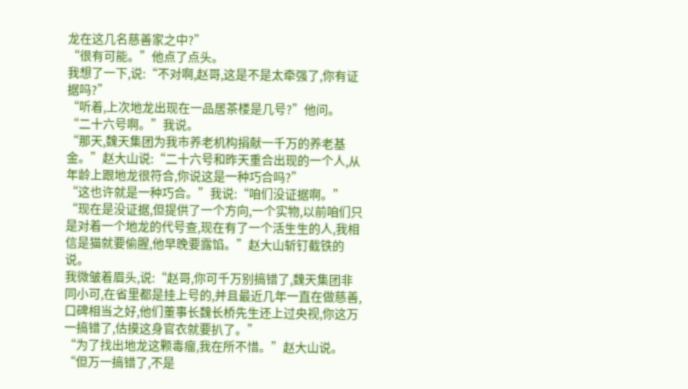龙在这几名慈善家之中?”
“很有可能。”他点了点头。
我想了一下,说:“不对啊,赵哥,这是不是太牵强了,你有证据吗?”
“听着,上次地龙出现在一品居茶楼是几号?”他问。
“二十六号啊。”我说。
“那天,魏天集团为我市养老机构捐献一千万的养老基金。”赵大山说:“二十六号和昨天重合出现的一个人,从年龄上跟地龙很符合,你说这是一种巧合吗?”
“这也许就是一种巧合。”我说:“咱们没证据啊。”
“现在是没证据,但提供了一个方向,一个实物,以前咱们只是对着一个地龙的代号查,现在有了一个活生生的人,我相信是猫就要偷腥,他早晚要露馅。”赵大山斩钉截铁的说。
我微皱着眉头,说:“赵哥,你可千万别搞错了,魏天集团非同小可,在省里都是挂上号的,并且最近几年一直在做慈善,口碑相当之好,他们董事长魏长桥先生还上过央视,你这万一搞错了,估摸这身官衣就要扒了。”
“为了找出地龙这颗毒瘤,我在所不惜。”赵大山说。
“但万一搞错了,不是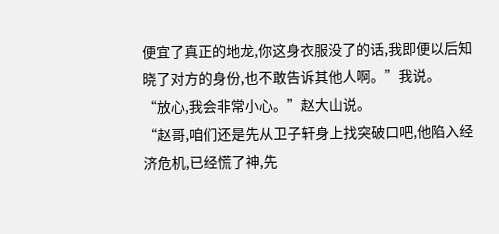便宜了真正的地龙,你这身衣服没了的话,我即便以后知晓了对方的身份,也不敢告诉其他人啊。”我说。
“放心,我会非常小心。”赵大山说。
“赵哥,咱们还是先从卫子轩身上找突破口吧,他陷入经济危机,已经慌了神,先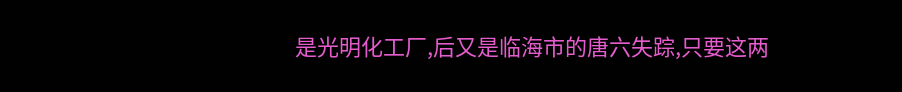是光明化工厂,后又是临海市的唐六失踪,只要这两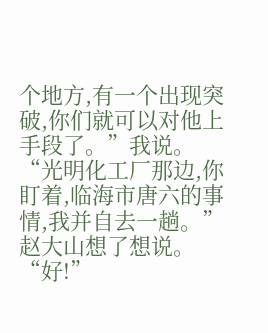个地方,有一个出现突破,你们就可以对他上手段了。”我说。
“光明化工厂那边,你盯着,临海市唐六的事情,我并自去一趟。”赵大山想了想说。
“好!”